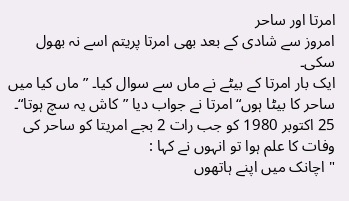امرتا اور ساحر
امروز سے شادی کے بعد بھی امرتا پریتم اسے نہ بھول سکی۔
ایک بار امرتا کے بیٹے نے ماں سے سوال کیا۔ ”ماں کیا میں ساحر کا بیٹا ہوں“ امرتا نے جواب دیا ”کاش یہ سچ ہوتا“۔
25 اکتوبر 1980 کو جب رات 2 بجے امریتا کو ساحر کی وفات کا علم ہوا تو انہوں نے کہا :
" اچانک میں اپنے ہاتھوں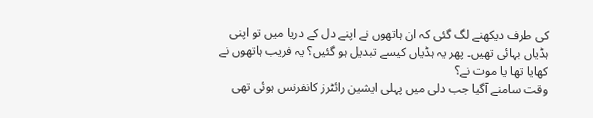کی طرف دیکھنے لگ گئی کہ ان ہاتھوں نے اپنے دل کے دریا میں تو اپنی ہڈیاں بہائی تھیں۔ پھر یہ ہڈیاں کیسے تبدیل ہو گئیں؟ یہ فریب ہاتھوں نے کھایا تھا یا موت نے؟
وقت سامنے آگیا جب دلی میں پہلی ایشین رائٹرز کانفرنس ہوئی تھی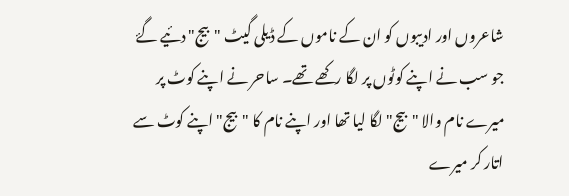شاعروں اور ادیبوں کو ان کے ناموں کے ڈیلی گیٹ "بیج" دئيے گۓ جو سب نے اپنے کوٹوں پر لگا رکھے تھے۔ ساحر نے اپنے کوٹ پر میرے نام والا "بیج" لگا لیا تھا اور اپنے نام کا "بیج" اپنے کوٹ سے اتار کر میرے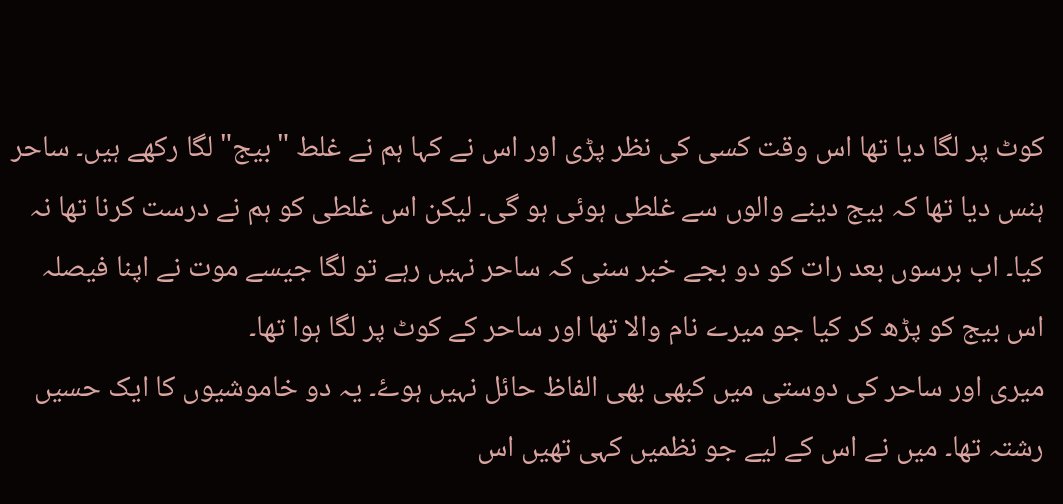کوٹ پر لگا دیا تھا اس وقت کسی کی نظر پڑی اور اس نے کہا ہم نے غلط "بیج" لگا رکھے ہيں۔ ساحر ہنس دیا تھا کہ بیج دینے والوں سے غلطی ہوئی ہو گی۔ لیکن اس غلطی کو ہم نے درست کرنا تھا نہ کیا۔ اب برسوں بعد رات کو دو بجے خبر سنی کہ ساحر نہيں رہے تو لگا جیسے موت نے اپنا فیصلہ اس بیج کو پڑھ کر کیا جو میرے نام والا تھا اور ساحر کے کوٹ پر لگا ہوا تھا۔
میری اور ساحر کی دوستی میں کبھی بھی الفاظ حائل نہیں ہوۓ۔ یہ دو خاموشیوں کا ایک حسیں رشتہ تھا۔ میں نے اس کے لیے جو نظمیں کہی تھیں اس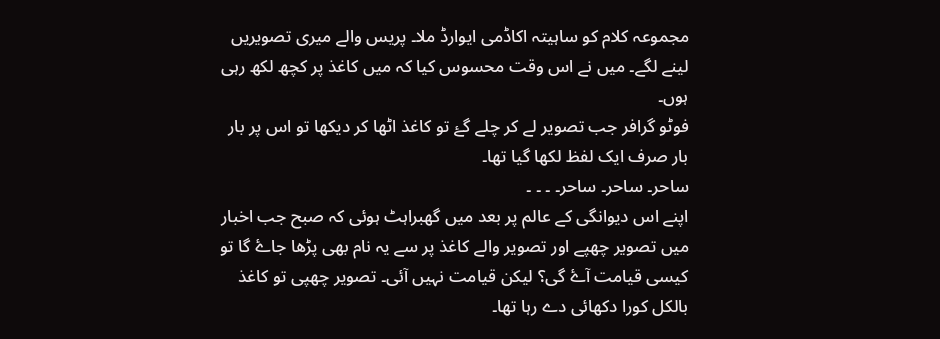مجموعہ کلام کو ساہیتہ اکاڈمی ایوارڈ ملا۔ پریس والے میری تصویریں لینے لگے۔ میں نے اس وقت محسوس کیا کہ میں کاغذ پر کچھ لکھ رہی ہوں۔
فوٹو گرافر جب تصویر لے کر چلے گۓ تو کاغذ اٹھا کر دیکھا تو اس پر بار بار صرف ایک لفظ لکھا گیا تھا۔
ساحر۔ ساحر۔ ساحر۔ ۔ ۔ ۔
اپنے اس دیوانگی کے عالم پر بعد میں گھبراہٹ ہوئی کہ صبح جب اخبار میں تصویر چھپے اور تصویر والے کاغذ پر سے یہ نام بھی پڑھا جاۓ گا تو کیسی قیامت آۓ گی؟ لیکن قیامت نہيں آئی۔ تصویر چھپی تو کاغذ بالکل کورا دکھائی دے رہا تھا۔